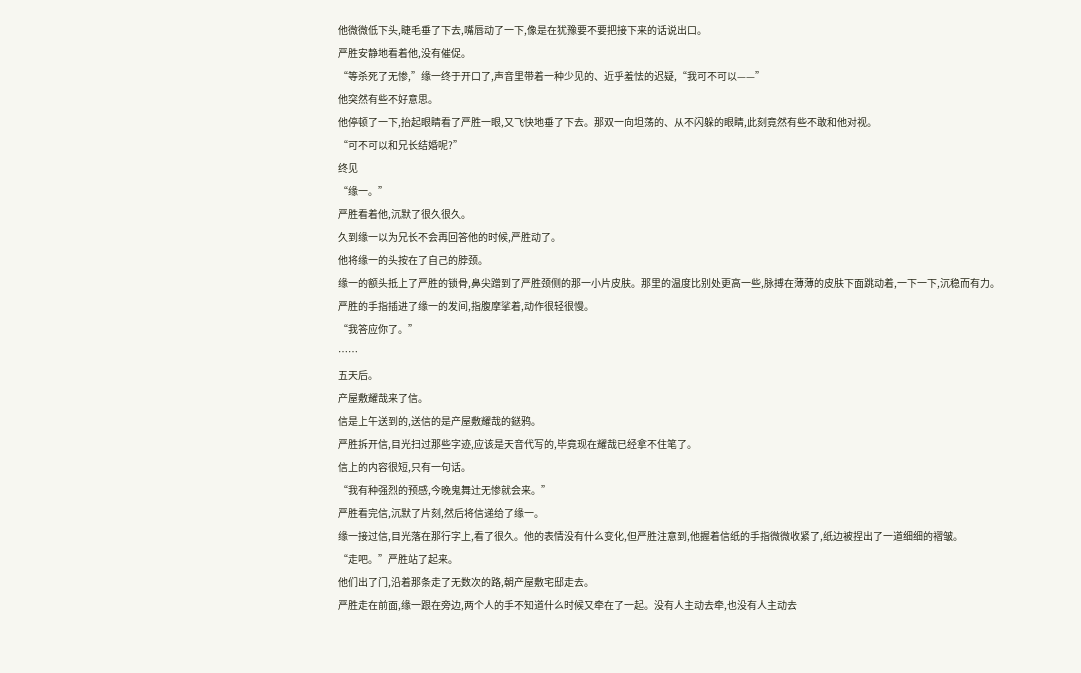他微微低下头,睫毛垂了下去,嘴唇动了一下,像是在犹豫要不要把接下来的话说出口。
严胜安静地看着他,没有催促。
“等杀死了无惨,”缘一终于开口了,声音里带着一种少见的、近乎羞怯的迟疑,“我可不可以——”
他突然有些不好意思。
他停顿了一下,抬起眼睛看了严胜一眼,又飞快地垂了下去。那双一向坦荡的、从不闪躲的眼睛,此刻竟然有些不敢和他对视。
“可不可以和兄长结婚呢?”
终见
“缘一。”
严胜看着他,沉默了很久很久。
久到缘一以为兄长不会再回答他的时候,严胜动了。
他将缘一的头按在了自己的脖颈。
缘一的额头抵上了严胜的锁骨,鼻尖蹭到了严胜颈侧的那一小片皮肤。那里的温度比别处更高一些,脉搏在薄薄的皮肤下面跳动着,一下一下,沉稳而有力。
严胜的手指插进了缘一的发间,指腹摩挲着,动作很轻很慢。
“我答应你了。”
……
五天后。
产屋敷耀哉来了信。
信是上午送到的,送信的是产屋敷耀哉的鎹鸦。
严胜拆开信,目光扫过那些字迹,应该是天音代写的,毕竟现在耀哉已经拿不住笔了。
信上的内容很短,只有一句话。
“我有种强烈的预感,今晚鬼舞辻无惨就会来。”
严胜看完信,沉默了片刻,然后将信递给了缘一。
缘一接过信,目光落在那行字上,看了很久。他的表情没有什么变化,但严胜注意到,他握着信纸的手指微微收紧了,纸边被捏出了一道细细的褶皱。
“走吧。”严胜站了起来。
他们出了门,沿着那条走了无数次的路,朝产屋敷宅邸走去。
严胜走在前面,缘一跟在旁边,两个人的手不知道什么时候又牵在了一起。没有人主动去牵,也没有人主动去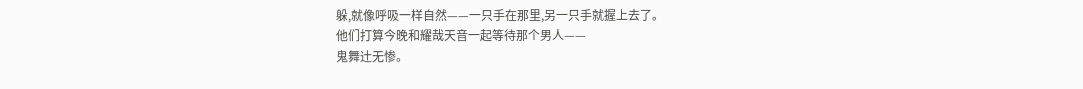躲,就像呼吸一样自然——一只手在那里,另一只手就握上去了。
他们打算今晚和耀哉天音一起等待那个男人——
鬼舞辻无惨。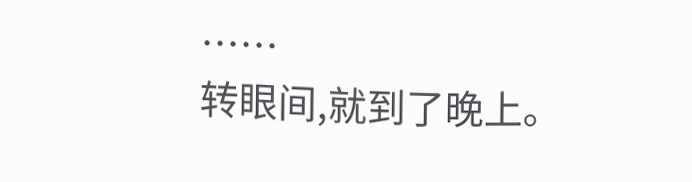……
转眼间,就到了晚上。